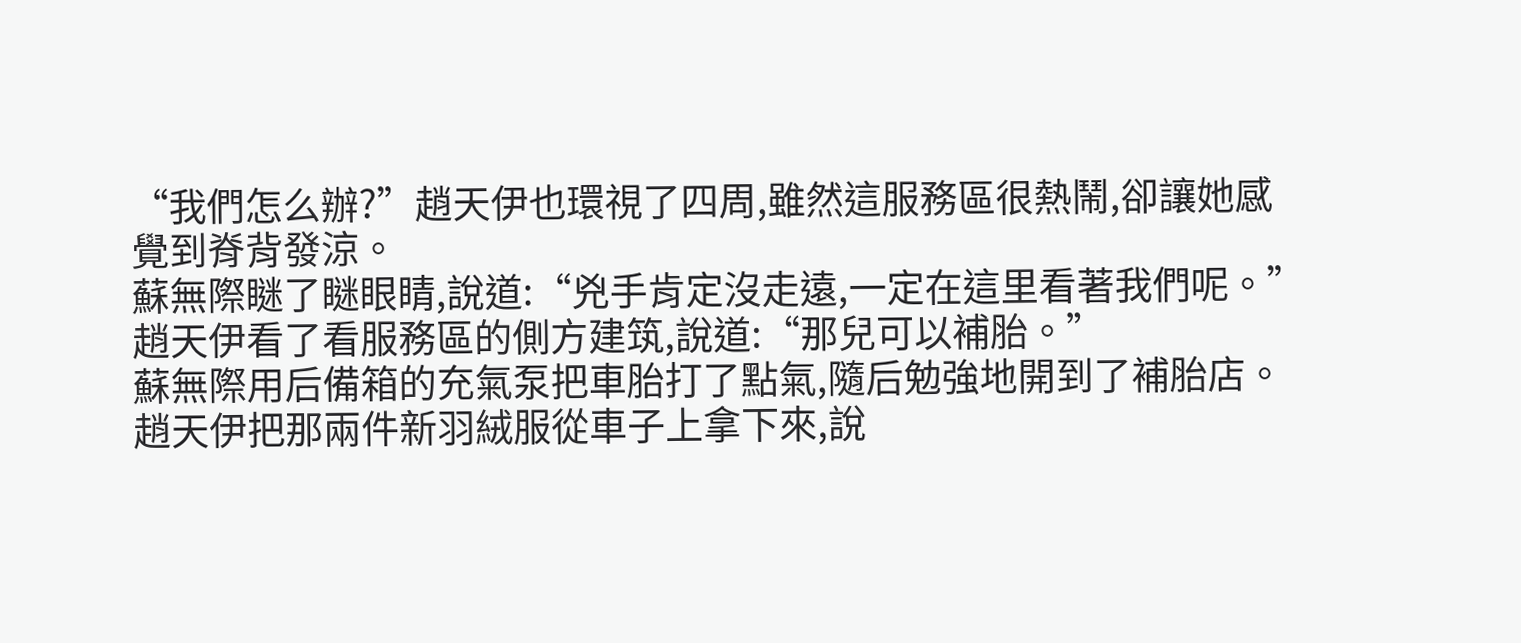“我們怎么辦?”趙天伊也環視了四周,雖然這服務區很熱鬧,卻讓她感覺到脊背發涼。
蘇無際瞇了瞇眼睛,說道:“兇手肯定沒走遠,一定在這里看著我們呢。”
趙天伊看了看服務區的側方建筑,說道:“那兒可以補胎。”
蘇無際用后備箱的充氣泵把車胎打了點氣,隨后勉強地開到了補胎店。
趙天伊把那兩件新羽絨服從車子上拿下來,說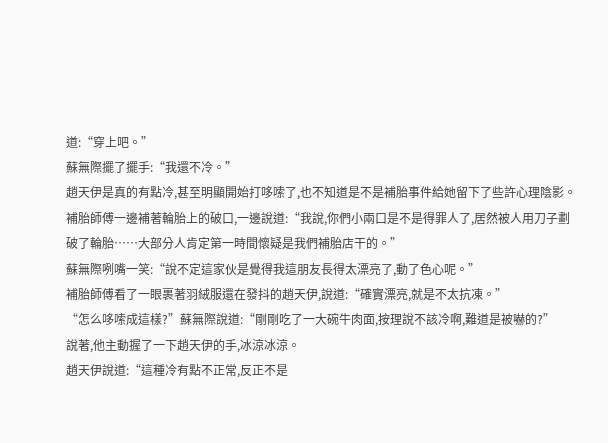道:“穿上吧。”
蘇無際擺了擺手:“我還不冷。”
趙天伊是真的有點冷,甚至明顯開始打哆嗦了,也不知道是不是補胎事件給她留下了些許心理陰影。
補胎師傅一邊補著輪胎上的破口,一邊說道:“我說,你們小兩口是不是得罪人了,居然被人用刀子劃破了輪胎……大部分人肯定第一時間懷疑是我們補胎店干的。”
蘇無際咧嘴一笑:“說不定這家伙是覺得我這朋友長得太漂亮了,動了色心呢。”
補胎師傅看了一眼裹著羽絨服還在發抖的趙天伊,說道:“確實漂亮,就是不太抗凍。”
“怎么哆嗦成這樣?”蘇無際說道:“剛剛吃了一大碗牛肉面,按理說不該冷啊,難道是被嚇的?”
說著,他主動握了一下趙天伊的手,冰涼冰涼。
趙天伊說道:“這種冷有點不正常,反正不是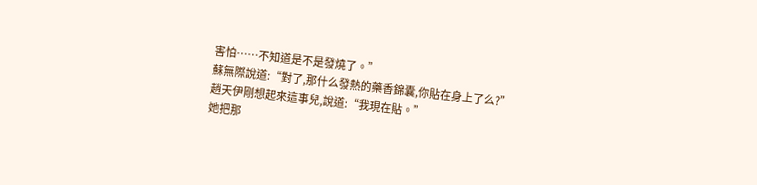害怕……不知道是不是發燒了。”
蘇無際說道:“對了,那什么發熱的藥香錦囊,你貼在身上了么?”
趙天伊剛想起來這事兒,說道:“我現在貼。”
她把那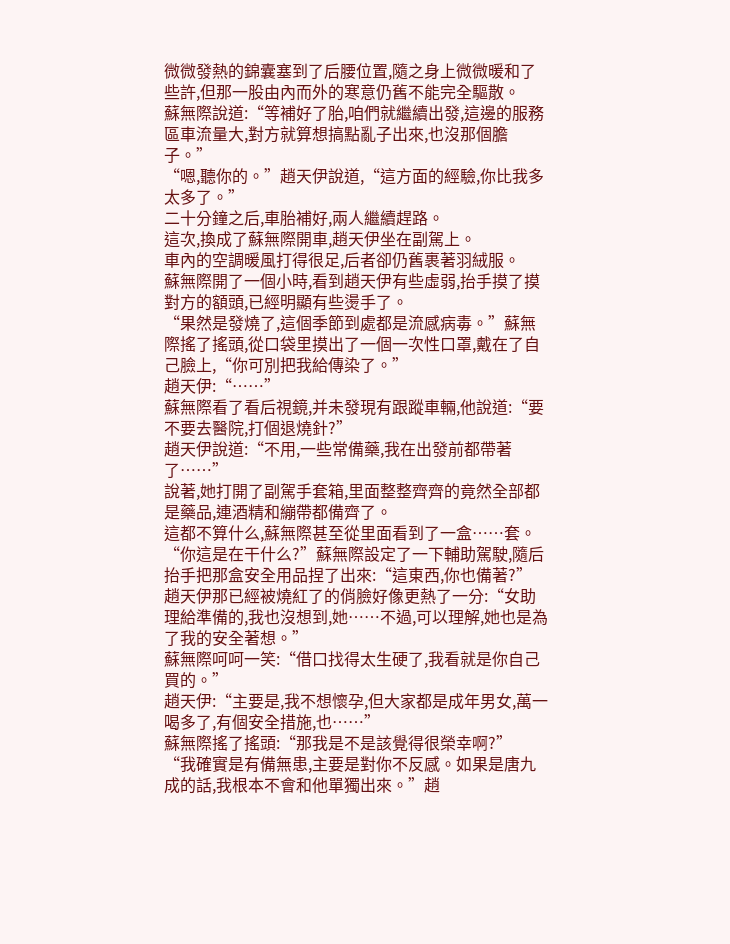微微發熱的錦囊塞到了后腰位置,隨之身上微微暖和了些許,但那一股由內而外的寒意仍舊不能完全驅散。
蘇無際說道:“等補好了胎,咱們就繼續出發,這邊的服務區車流量大,對方就算想搞點亂子出來,也沒那個膽子。”
“嗯,聽你的。”趙天伊說道,“這方面的經驗,你比我多太多了。”
二十分鐘之后,車胎補好,兩人繼續趕路。
這次,換成了蘇無際開車,趙天伊坐在副駕上。
車內的空調暖風打得很足,后者卻仍舊裹著羽絨服。
蘇無際開了一個小時,看到趙天伊有些虛弱,抬手摸了摸對方的額頭,已經明顯有些燙手了。
“果然是發燒了,這個季節到處都是流感病毒。”蘇無際搖了搖頭,從口袋里摸出了一個一次性口罩,戴在了自己臉上,“你可別把我給傳染了。”
趙天伊:“……”
蘇無際看了看后視鏡,并未發現有跟蹤車輛,他說道:“要不要去醫院,打個退燒針?”
趙天伊說道:“不用,一些常備藥,我在出發前都帶著了……”
說著,她打開了副駕手套箱,里面整整齊齊的竟然全部都是藥品,連酒精和繃帶都備齊了。
這都不算什么,蘇無際甚至從里面看到了一盒……套。
“你這是在干什么?”蘇無際設定了一下輔助駕駛,隨后抬手把那盒安全用品捏了出來:“這東西,你也備著?”
趙天伊那已經被燒紅了的俏臉好像更熱了一分:“女助理給準備的,我也沒想到,她……不過,可以理解,她也是為了我的安全著想。”
蘇無際呵呵一笑:“借口找得太生硬了,我看就是你自己買的。”
趙天伊:“主要是,我不想懷孕,但大家都是成年男女,萬一喝多了,有個安全措施,也……”
蘇無際搖了搖頭:“那我是不是該覺得很榮幸啊?”
“我確實是有備無患,主要是對你不反感。如果是唐九成的話,我根本不會和他單獨出來。”趙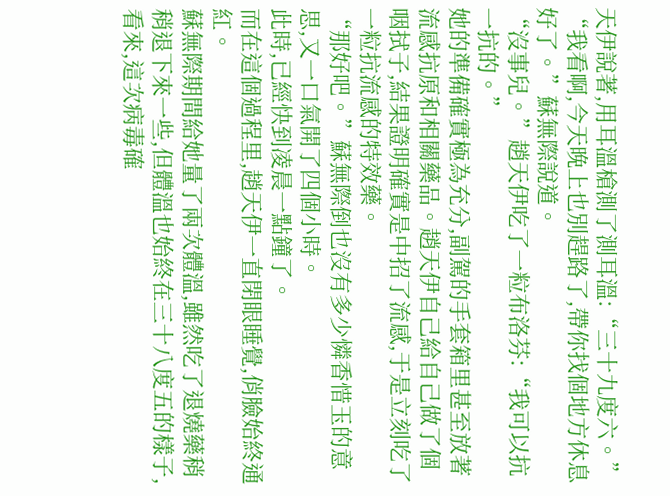天伊說著,用耳溫槍測了測耳溫:“三十九度六。”
“我看啊,今天晚上也別趕路了,帶你找個地方休息好了。”蘇無際說道。
“沒事兒。”趙天伊吃了一粒布洛芬:“我可以抗一抗的。”
她的準備確實極為充分,副駕的手套箱里甚至放著流感抗原和相關藥品。趙天伊自己給自己做了個咽拭子,結果證明確實是中招了流感,于是立刻吃了一粒抗流感的特效藥。
“那好吧。”蘇無際倒也沒有多少憐香惜玉的意思,又一口氣開了四個小時。
此時,已經快到凌晨一點鐘了。
而在這個過程里,趙天伊一直閉眼睡覺,俏臉始終通紅。
蘇無際期間給她量了兩次體溫,雖然吃了退燒藥稍稍退下來一些,但體溫也始終在三十八度五的樣子,看來,這次病毒確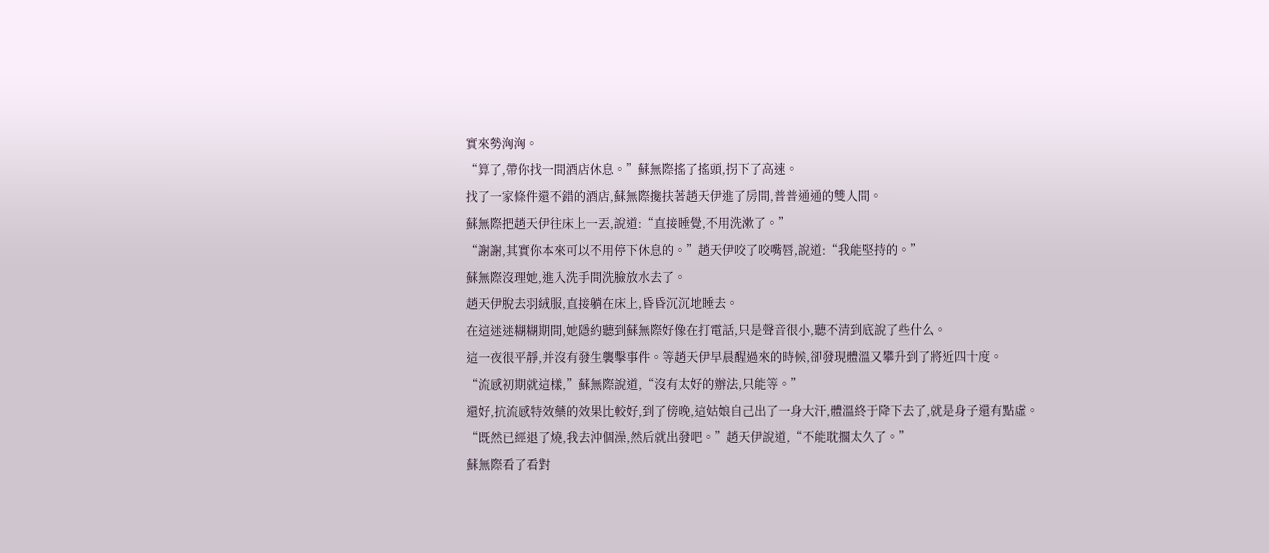實來勢洶洶。
“算了,帶你找一間酒店休息。”蘇無際搖了搖頭,拐下了高速。
找了一家條件還不錯的酒店,蘇無際攙扶著趙天伊進了房間,普普通通的雙人間。
蘇無際把趙天伊往床上一丟,說道:“直接睡覺,不用洗漱了。”
“謝謝,其實你本來可以不用停下休息的。”趙天伊咬了咬嘴唇,說道:“我能堅持的。”
蘇無際沒理她,進入洗手間洗臉放水去了。
趙天伊脫去羽絨服,直接躺在床上,昏昏沉沉地睡去。
在這迷迷糊糊期間,她隱約聽到蘇無際好像在打電話,只是聲音很小,聽不清到底說了些什么。
這一夜很平靜,并沒有發生襲擊事件。等趙天伊早晨醒過來的時候,卻發現體溫又攀升到了將近四十度。
“流感初期就這樣,”蘇無際說道,“沒有太好的辦法,只能等。”
還好,抗流感特效藥的效果比較好,到了傍晚,這姑娘自己出了一身大汗,體溫終于降下去了,就是身子還有點虛。
“既然已經退了燒,我去沖個澡,然后就出發吧。”趙天伊說道,“不能耽擱太久了。”
蘇無際看了看對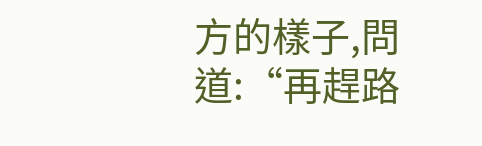方的樣子,問道:“再趕路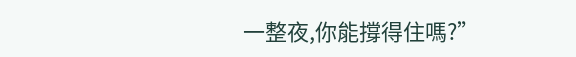一整夜,你能撐得住嗎?”